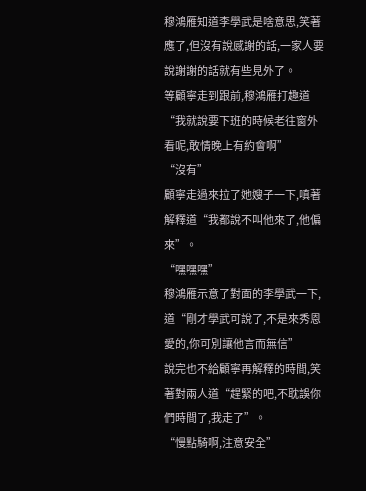穆鴻雁知道李學武是啥意思,笑著應了,但沒有說感謝的話,一家人要說謝謝的話就有些見外了。
等顧寧走到跟前,穆鴻雁打趣道“我就說要下班的時候老往窗外看呢,敢情晚上有約會啊”
“沒有”
顧寧走過來拉了她嫂子一下,嗔著解釋道“我都說不叫他來了,他偏來”。
“嘿嘿嘿”
穆鴻雁示意了對面的李學武一下,道“剛才學武可說了,不是來秀恩愛的,你可別讓他言而無信”
說完也不給顧寧再解釋的時間,笑著對兩人道“趕緊的吧,不耽誤你們時間了,我走了”。
“慢點騎啊,注意安全”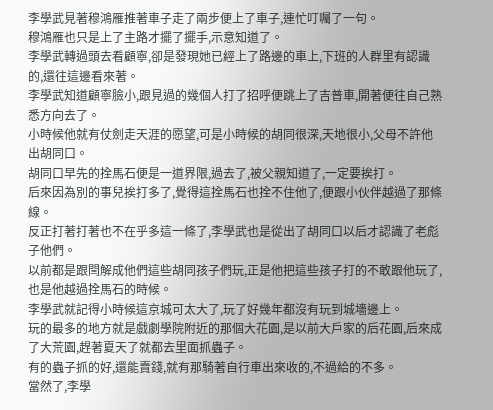李學武見著穆鴻雁推著車子走了兩步便上了車子,連忙叮囑了一句。
穆鴻雁也只是上了主路才擺了擺手,示意知道了。
李學武轉過頭去看顧寧,卻是發現她已經上了路邊的車上,下班的人群里有認識的,還往這邊看來著。
李學武知道顧寧臉小,跟見過的幾個人打了招呼便跳上了吉普車,開著便往自己熟悉方向去了。
小時候他就有仗劍走天涯的愿望,可是小時候的胡同很深,天地很小,父母不許他出胡同口。
胡同口早先的拴馬石便是一道界限,過去了,被父親知道了,一定要挨打。
后來因為別的事兒挨打多了,覺得這拴馬石也拴不住他了,便跟小伙伴越過了那條線。
反正打著打著也不在乎多這一條了,李學武也是從出了胡同口以后才認識了老彪子他們。
以前都是跟閆解成他們這些胡同孩子們玩,正是他把這些孩子打的不敢跟他玩了,也是他越過拴馬石的時候。
李學武就記得小時候這京城可太大了,玩了好幾年都沒有玩到城墻邊上。
玩的最多的地方就是戲劇學院附近的那個大花園,是以前大戶家的后花園,后來成了大荒園,趕著夏天了就都去里面抓蟲子。
有的蟲子抓的好,還能賣錢,就有那騎著自行車出來收的,不過給的不多。
當然了,李學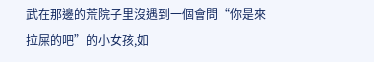武在那邊的荒院子里沒遇到一個會問“你是來拉屎的吧”的小女孩,如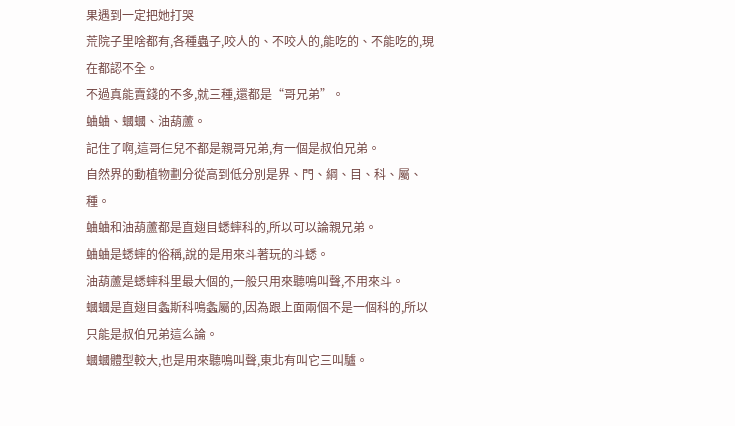果遇到一定把她打哭
荒院子里啥都有,各種蟲子,咬人的、不咬人的,能吃的、不能吃的,現在都認不全。
不過真能賣錢的不多,就三種,還都是“哥兄弟”。
蛐蛐、蟈蟈、油葫蘆。
記住了啊,這哥仨兒不都是親哥兄弟,有一個是叔伯兄弟。
自然界的動植物劃分從高到低分別是界、門、綱、目、科、屬、種。
蛐蛐和油葫蘆都是直翅目蟋蟀科的,所以可以論親兄弟。
蛐蛐是蟋蟀的俗稱,說的是用來斗著玩的斗蟋。
油葫蘆是蟋蟀科里最大個的,一般只用來聽鳴叫聲,不用來斗。
蟈蟈是直翅目螽斯科鳴螽屬的,因為跟上面兩個不是一個科的,所以只能是叔伯兄弟這么論。
蟈蟈體型較大,也是用來聽鳴叫聲,東北有叫它三叫驢。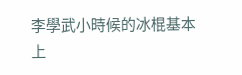李學武小時候的冰棍基本上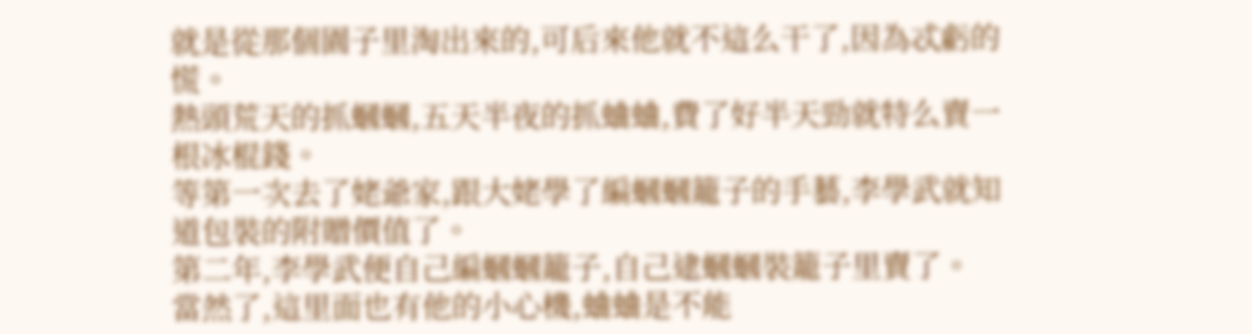就是從那個園子里淘出來的,可后來他就不這么干了,因為忒虧的慌。
熱頭荒天的抓蟈蟈,五天半夜的抓蛐蛐,費了好半天勁就特么賣一根冰棍錢。
等第一次去了姥爺家,跟大姥學了編蟈蟈籠子的手藝,李學武就知道包裝的附贈價值了。
第二年,李學武便自己編蟈蟈籠子,自己逮蟈蟈裝籠子里賣了。
當然了,這里面也有他的小心機,蛐蛐是不能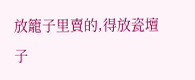放籠子里賣的,得放瓷壇子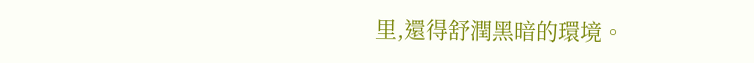里,還得舒潤黑暗的環境。